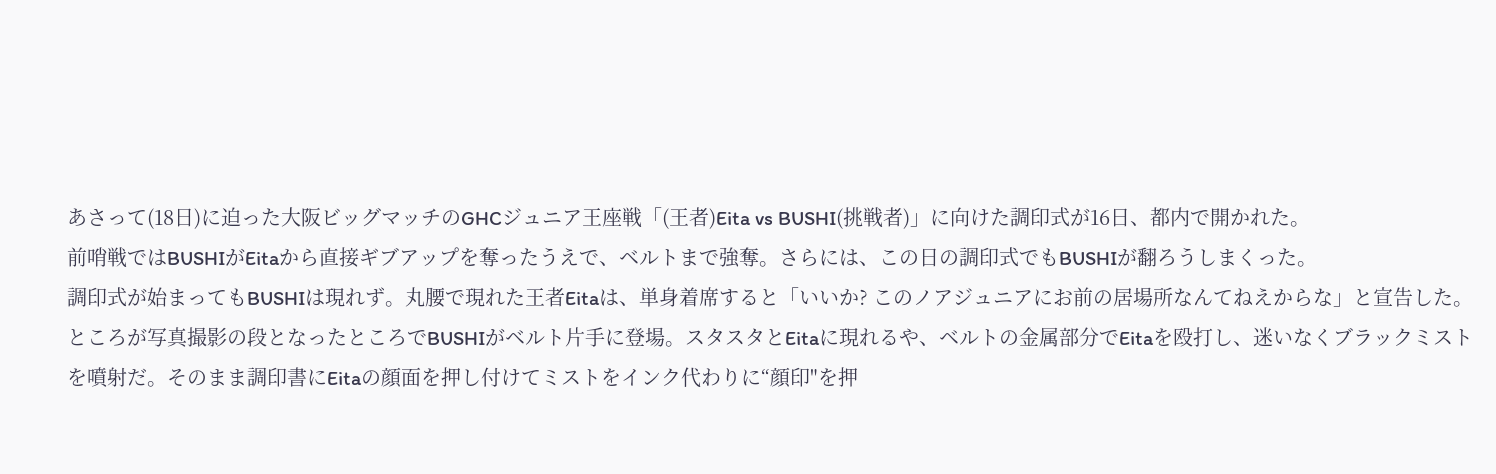あさって(18日)に迫った大阪ビッグマッチのGHCジュニア王座戦「(王者)Eita vs BUSHI(挑戦者)」に向けた調印式が16日、都内で開かれた。
前哨戦ではBUSHIがEitaから直接ギブアップを奪ったうえで、ベルトまで強奪。さらには、この日の調印式でもBUSHIが翻ろうしまくった。
調印式が始まってもBUSHIは現れず。丸腰で現れた王者Eitaは、単身着席すると「いいか? このノアジュニアにお前の居場所なんてねえからな」と宣告した。
ところが写真撮影の段となったところでBUSHIがベルト片手に登場。スタスタとEitaに現れるや、ベルトの金属部分でEitaを殴打し、迷いなくブラックミストを噴射だ。そのまま調印書にEitaの顔面を押し付けてミストをインク代わりに“顔印"を押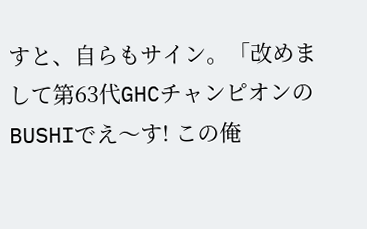すと、自らもサイン。「改めまして第63代GHCチャンピオンのBUSHIでえ〜す! この俺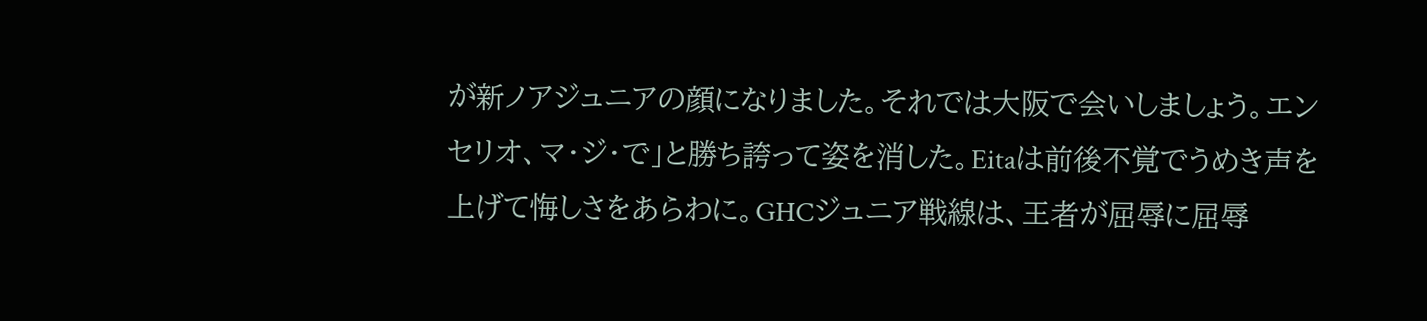が新ノアジュニアの顔になりました。それでは大阪で会いしましょう。エンセリオ、マ・ジ・で」と勝ち誇って姿を消した。Eitaは前後不覚でうめき声を上げて悔しさをあらわに。GHCジュニア戦線は、王者が屈辱に屈辱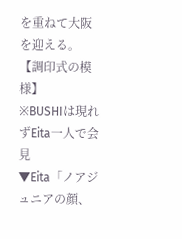を重ねて大阪を迎える。
【調印式の模様】
※BUSHIは現れずEita一人で会見
▼Eita「ノアジュニアの顔、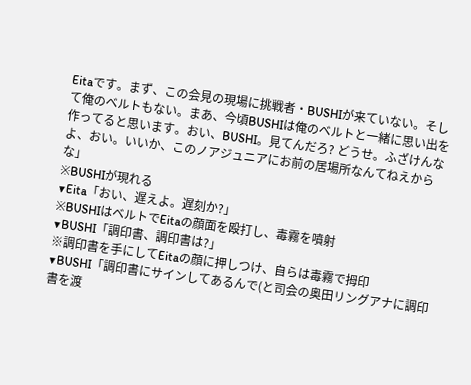Eitaです。まず、この会見の現場に挑戦者・BUSHIが来ていない。そして俺のベルトもない。まあ、今頃BUSHIは俺のベルトと一緒に思い出を作ってると思います。おい、BUSHI。見てんだろ? どうせ。ふざけんなよ、おい。いいか、このノアジュニアにお前の居場所なんてねえからな」
※BUSHIが現れる
▼Eita「おい、遅えよ。遅刻か?」
※BUSHIはベルトでEitaの顔面を殴打し、毒霧を噴射
▼BUSHI「調印書、調印書は?」
※調印書を手にしてEitaの顔に押しつけ、自らは毒霧で拇印
▼BUSHI「調印書にサインしてあるんで(と司会の奥田リングアナに調印書を渡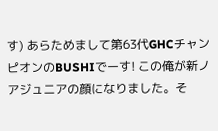す) あらためまして第63代GHCチャンピオンのBUSHIでーす! この俺が新ノアジュニアの顔になりました。そ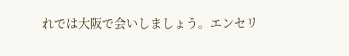れでは大阪で会いしましょう。エンセリ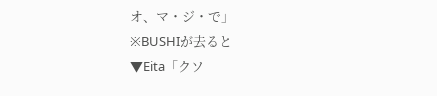オ、マ・ジ・で」
※BUSHIが去ると
▼Eita「クソ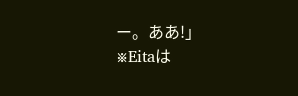ー。ああ!」
※Eitaは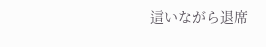這いながら退席